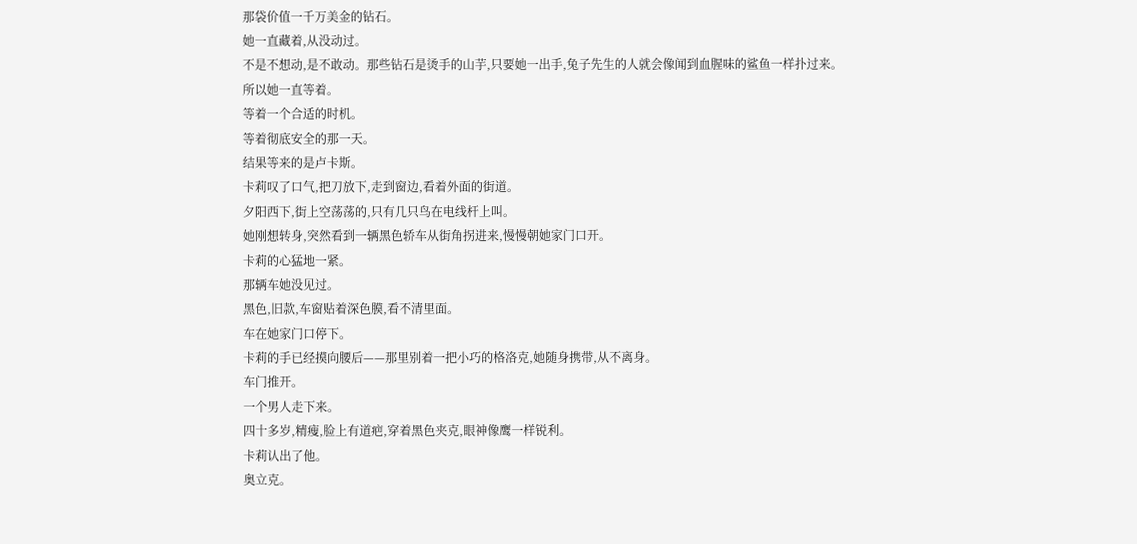那袋价值一千万美金的钻石。
她一直藏着,从没动过。
不是不想动,是不敢动。那些钻石是烫手的山芋,只要她一出手,兔子先生的人就会像闻到血腥味的鲨鱼一样扑过来。
所以她一直等着。
等着一个合适的时机。
等着彻底安全的那一天。
结果等来的是卢卡斯。
卡莉叹了口气,把刀放下,走到窗边,看着外面的街道。
夕阳西下,街上空荡荡的,只有几只鸟在电线杆上叫。
她刚想转身,突然看到一辆黑色轿车从街角拐进来,慢慢朝她家门口开。
卡莉的心猛地一紧。
那辆车她没见过。
黑色,旧款,车窗贴着深色膜,看不清里面。
车在她家门口停下。
卡莉的手已经摸向腰后——那里别着一把小巧的格洛克,她随身携带,从不离身。
车门推开。
一个男人走下来。
四十多岁,精瘦,脸上有道疤,穿着黑色夹克,眼神像鹰一样锐利。
卡莉认出了他。
奥立克。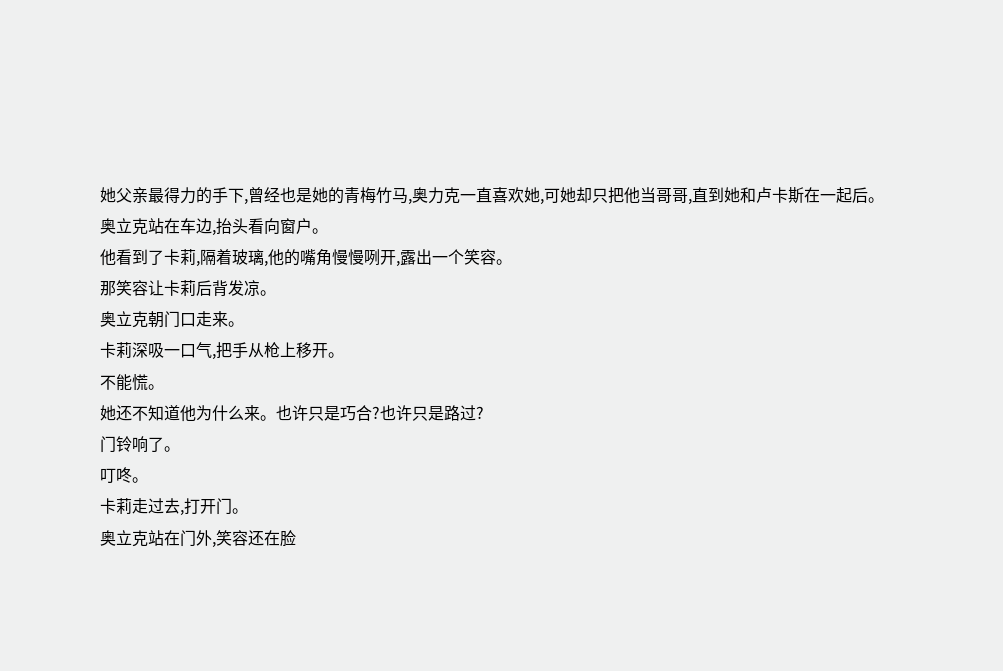她父亲最得力的手下,曾经也是她的青梅竹马,奥力克一直喜欢她,可她却只把他当哥哥,直到她和卢卡斯在一起后。
奥立克站在车边,抬头看向窗户。
他看到了卡莉,隔着玻璃,他的嘴角慢慢咧开,露出一个笑容。
那笑容让卡莉后背发凉。
奥立克朝门口走来。
卡莉深吸一口气,把手从枪上移开。
不能慌。
她还不知道他为什么来。也许只是巧合?也许只是路过?
门铃响了。
叮咚。
卡莉走过去,打开门。
奥立克站在门外,笑容还在脸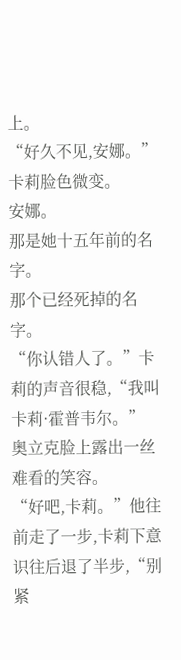上。
“好久不见,安娜。”
卡莉脸色微变。
安娜。
那是她十五年前的名字。
那个已经死掉的名字。
“你认错人了。”卡莉的声音很稳,“我叫卡莉·霍普韦尔。”
奥立克脸上露出一丝难看的笑容。
“好吧,卡莉。”他往前走了一步,卡莉下意识往后退了半步,“别紧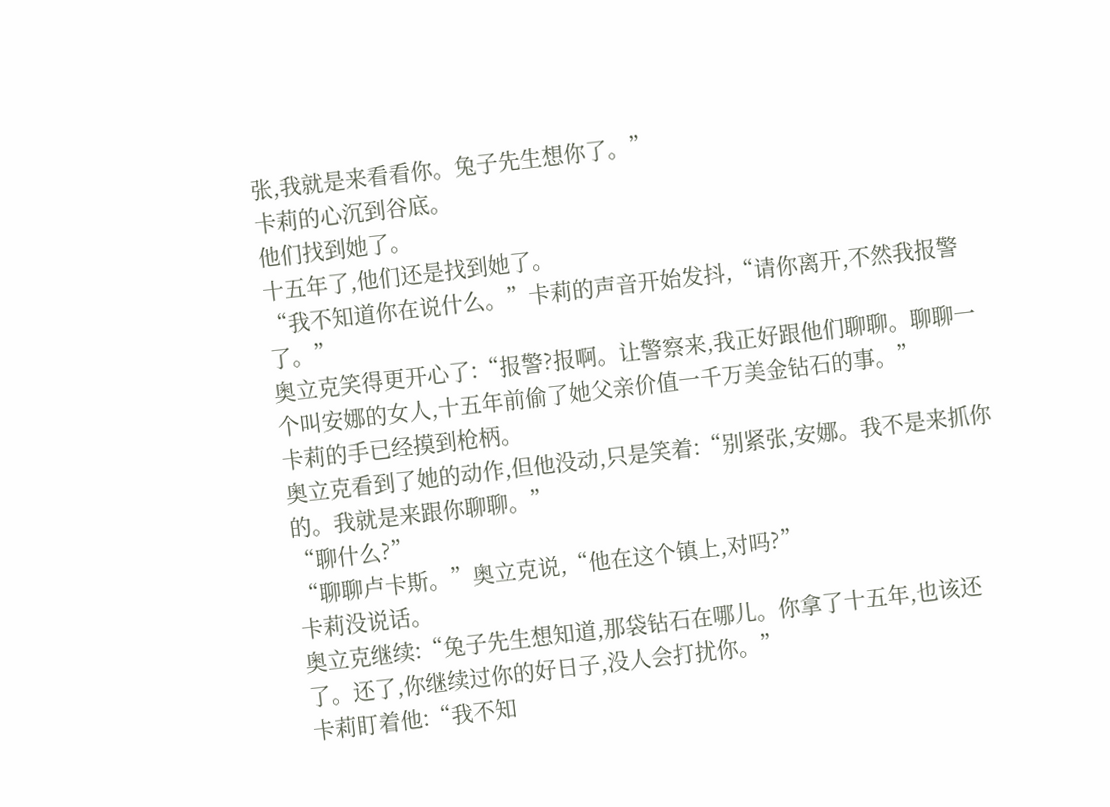张,我就是来看看你。兔子先生想你了。”
卡莉的心沉到谷底。
他们找到她了。
十五年了,他们还是找到她了。
“我不知道你在说什么。”卡莉的声音开始发抖,“请你离开,不然我报警了。”
奥立克笑得更开心了:“报警?报啊。让警察来,我正好跟他们聊聊。聊聊一个叫安娜的女人,十五年前偷了她父亲价值一千万美金钻石的事。”
卡莉的手已经摸到枪柄。
奥立克看到了她的动作,但他没动,只是笑着:“别紧张,安娜。我不是来抓你的。我就是来跟你聊聊。”
“聊什么?”
“聊聊卢卡斯。”奥立克说,“他在这个镇上,对吗?”
卡莉没说话。
奥立克继续:“兔子先生想知道,那袋钻石在哪儿。你拿了十五年,也该还了。还了,你继续过你的好日子,没人会打扰你。”
卡莉盯着他:“我不知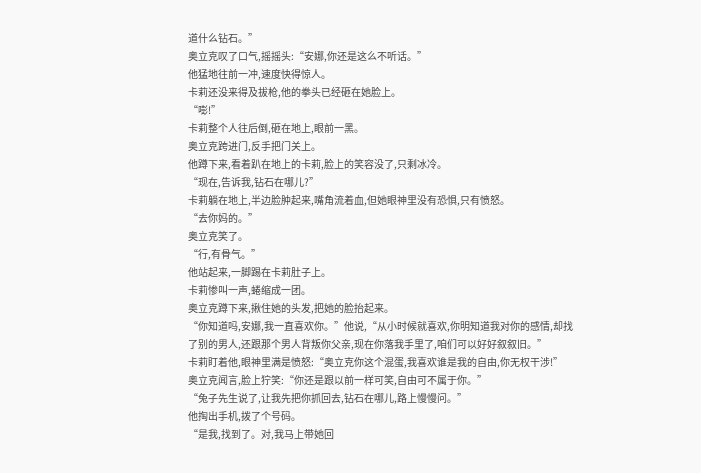道什么钻石。”
奥立克叹了口气,摇摇头:“安娜,你还是这么不听话。”
他猛地往前一冲,速度快得惊人。
卡莉还没来得及拔枪,他的拳头已经砸在她脸上。
“嘭!”
卡莉整个人往后倒,砸在地上,眼前一黑。
奥立克跨进门,反手把门关上。
他蹲下来,看着趴在地上的卡莉,脸上的笑容没了,只剩冰冷。
“现在,告诉我,钻石在哪儿?”
卡莉躺在地上,半边脸肿起来,嘴角流着血,但她眼神里没有恐惧,只有愤怒。
“去你妈的。”
奥立克笑了。
“行,有骨气。”
他站起来,一脚踢在卡莉肚子上。
卡莉惨叫一声,蜷缩成一团。
奥立克蹲下来,揪住她的头发,把她的脸抬起来。
“你知道吗,安娜,我一直喜欢你。”他说,“从小时候就喜欢,你明知道我对你的感情,却找了别的男人,还跟那个男人背叛你父亲,现在你落我手里了,咱们可以好好叙叙旧。”
卡莉盯着他,眼神里满是愤怒:“奥立克你这个混蛋,我喜欢谁是我的自由,你无权干涉!”
奥立克闻言,脸上狞笑:“你还是跟以前一样可笑,自由可不属于你。”
“兔子先生说了,让我先把你抓回去,钻石在哪儿,路上慢慢问。”
他掏出手机,拨了个号码。
“是我,找到了。对,我马上带她回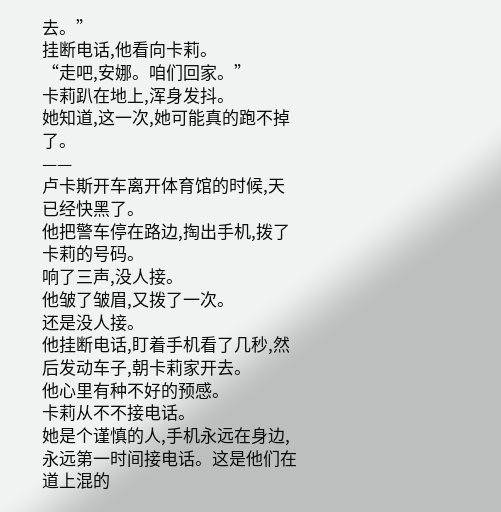去。”
挂断电话,他看向卡莉。
“走吧,安娜。咱们回家。”
卡莉趴在地上,浑身发抖。
她知道,这一次,她可能真的跑不掉了。
——
卢卡斯开车离开体育馆的时候,天已经快黑了。
他把警车停在路边,掏出手机,拨了卡莉的号码。
响了三声,没人接。
他皱了皱眉,又拨了一次。
还是没人接。
他挂断电话,盯着手机看了几秒,然后发动车子,朝卡莉家开去。
他心里有种不好的预感。
卡莉从不不接电话。
她是个谨慎的人,手机永远在身边,永远第一时间接电话。这是他们在道上混的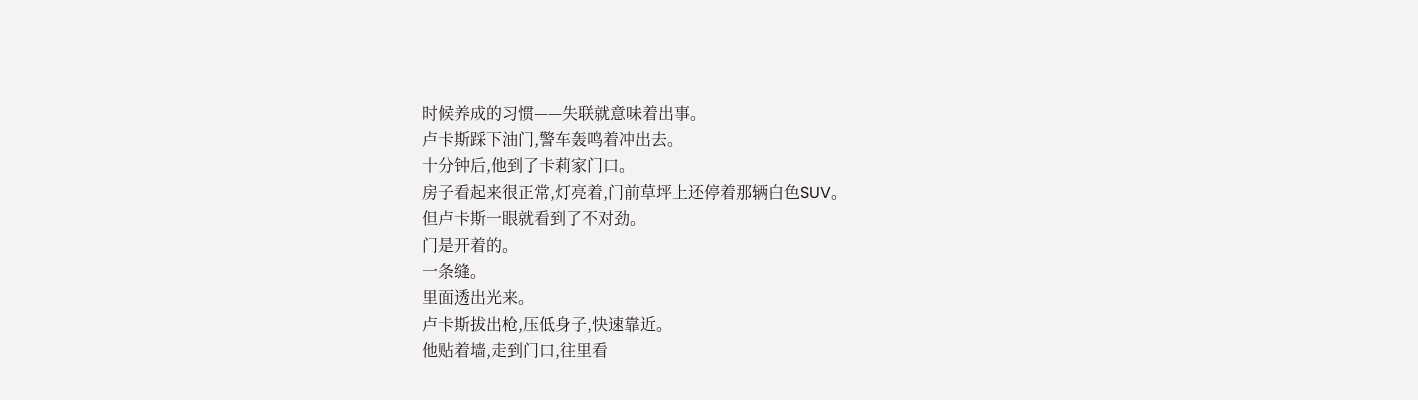时候养成的习惯——失联就意味着出事。
卢卡斯踩下油门,警车轰鸣着冲出去。
十分钟后,他到了卡莉家门口。
房子看起来很正常,灯亮着,门前草坪上还停着那辆白色SUV。
但卢卡斯一眼就看到了不对劲。
门是开着的。
一条缝。
里面透出光来。
卢卡斯拔出枪,压低身子,快速靠近。
他贴着墙,走到门口,往里看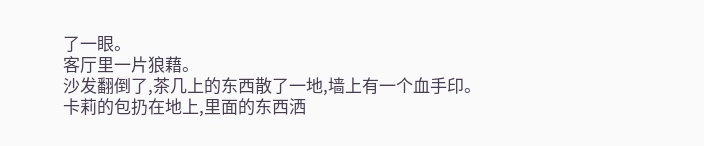了一眼。
客厅里一片狼藉。
沙发翻倒了,茶几上的东西散了一地,墙上有一个血手印。
卡莉的包扔在地上,里面的东西洒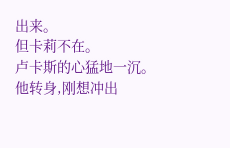出来。
但卡莉不在。
卢卡斯的心猛地一沉。
他转身,刚想冲出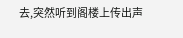去,突然听到阁楼上传出声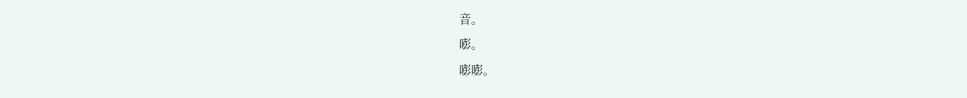音。
嘭。
嘭嘭。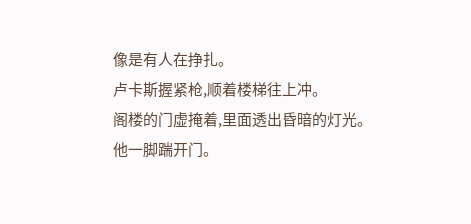像是有人在挣扎。
卢卡斯握紧枪,顺着楼梯往上冲。
阁楼的门虚掩着,里面透出昏暗的灯光。
他一脚踹开门。